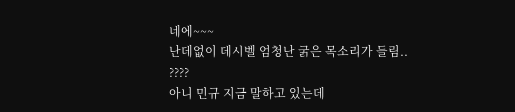네에~~~
난데없이 데시벨 엄청난 굵은 목소리가 들림..
????
아니 민규 지금 말하고 있는데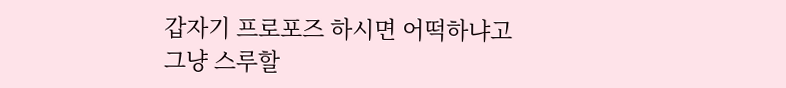갑자기 프로포즈 하시면 어떡하냐고
그냥 스루할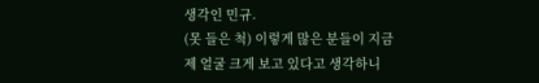생각인 민규.
(못 들은 척) 이렇게 많은 분들이 지금
제 얼굴 크게 보고 있다고 생각하니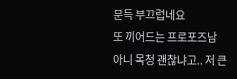문득 부끄럽네요
또 끼어드는 프로포즈남
아니 목청 괜찮냐고.. 저 큰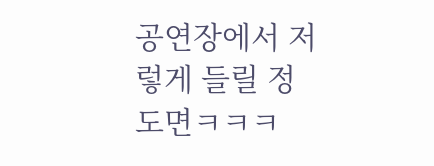공연장에서 저렇게 들릴 정도면ㅋㅋㅋ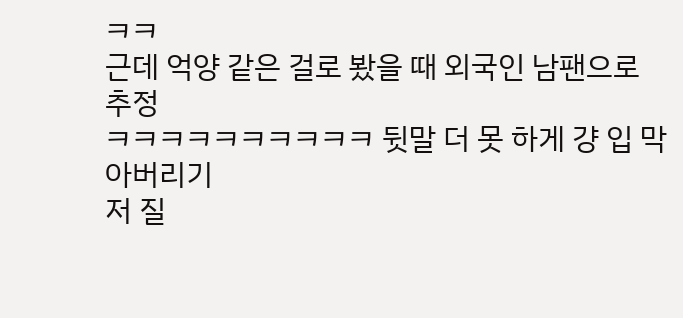ㅋㅋ
근데 억양 같은 걸로 봤을 때 외국인 남팬으로 추정
ㅋㅋㅋㅋㅋㅋㅋㅋㅋㅋ 뒷말 더 못 하게 걍 입 막아버리기
저 질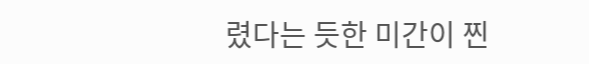렸다는 듯한 미간이 찐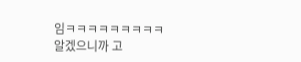임ㅋㅋㅋㅋㅋㅋㅋㅋㅋ
알겠으니까 고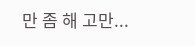만 좀 해 고만...